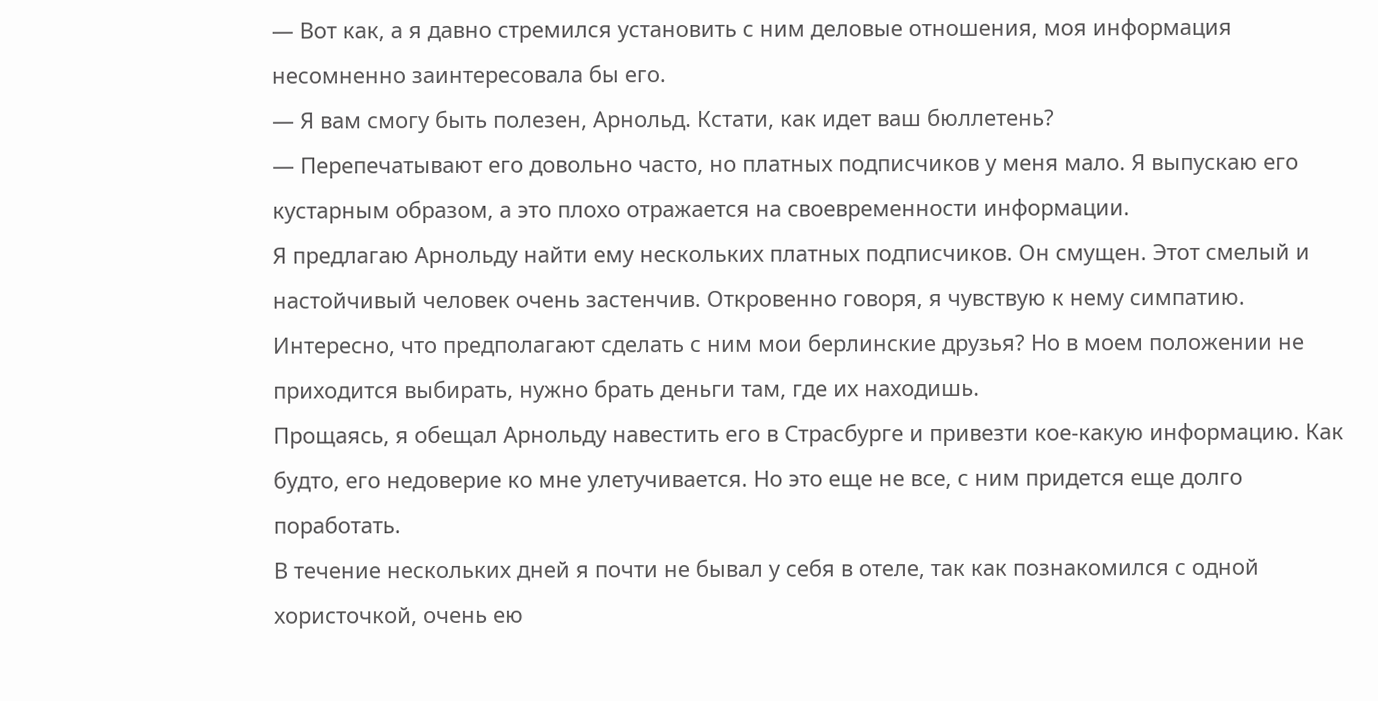— Вот как, а я давно стремился установить с ним деловые отношения, моя информация несомненно заинтересовала бы его.
— Я вам смогу быть полезен, Арнольд. Кстати, как идет ваш бюллетень?
— Перепечатывают его довольно часто, но платных подписчиков у меня мало. Я выпускаю его кустарным образом, а это плохо отражается на своевременности информации.
Я предлагаю Арнольду найти ему нескольких платных подписчиков. Он смущен. Этот смелый и настойчивый человек очень застенчив. Откровенно говоря, я чувствую к нему симпатию. Интересно, что предполагают сделать с ним мои берлинские друзья? Но в моем положении не приходится выбирать, нужно брать деньги там, где их находишь.
Прощаясь, я обещал Арнольду навестить его в Страсбурге и привезти кое-какую информацию. Как будто, его недоверие ко мне улетучивается. Но это еще не все, с ним придется еще долго поработать.
В течение нескольких дней я почти не бывал у себя в отеле, так как познакомился с одной хористочкой, очень ею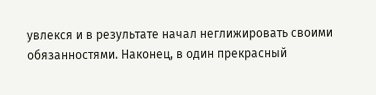увлекся и в результате начал неглижировать своими обязанностями. Наконец, в один прекрасный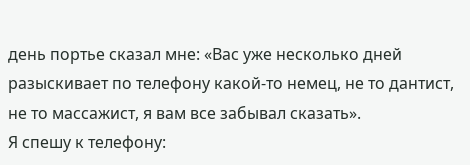день портье сказал мне: «Вас уже несколько дней разыскивает по телефону какой-то немец, не то дантист, не то массажист, я вам все забывал сказать».
Я спешу к телефону: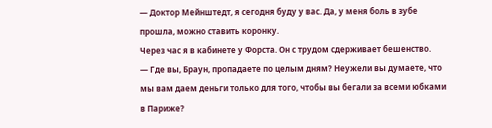— Доктор Мейнштедт, я сегодня буду у вас. Да, у меня боль в зубе прошла, можно ставить коронку.
Через час я в кабинете у Форста. Он с трудом сдерживает бешенство.
— Где вы, Браун, пропадаете по целым дням? Неужели вы думаете, что мы вам даем деньги только для того, чтобы вы бегали за всеми юбками в Париже?